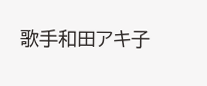歌手和田アキ子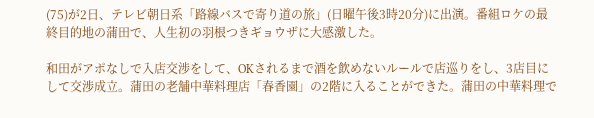(75)が2日、テレビ朝日系「路線バスで寄り道の旅」(日曜午後3時20分)に出演。番組ロケの最終目的地の蒲田で、人生初の羽根つきギョウザに大感激した。

和田がアポなしで入店交渉をして、OKされるまで酒を飲めないルールで店巡りをし、3店目にして交渉成立。蒲田の老舗中華料理店「春香園」の2階に入ることができた。蒲田の中華料理で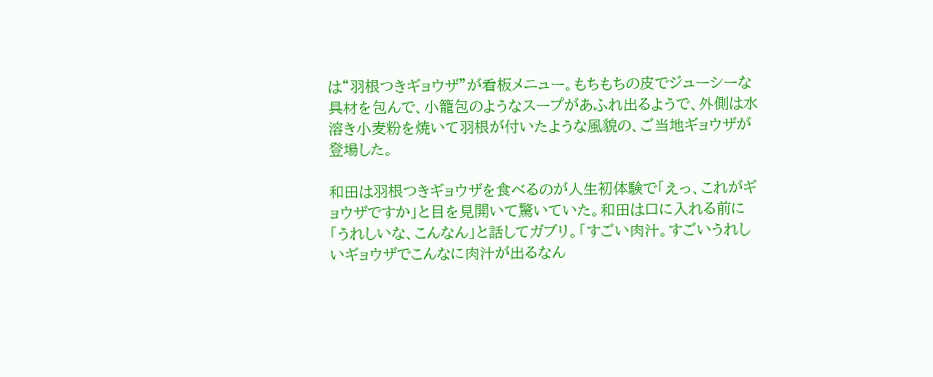は“羽根つきギョウザ”が看板メニュー。もちもちの皮でジューシーな具材を包んで、小籠包のようなスープがあふれ出るようで、外側は水溶き小麦粉を焼いて羽根が付いたような風貌の、ご当地ギョウザが登場した。

和田は羽根つきギョウザを食べるのが人生初体験で「えっ、これがギョウザですか」と目を見開いて驚いていた。和田は口に入れる前に「うれしいな、こんなん」と話してガブリ。「すごい肉汁。すごいうれしいギョウザでこんなに肉汁が出るなん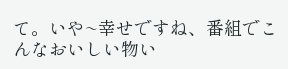て。いや~幸せですね、番組でこんなおいしい物い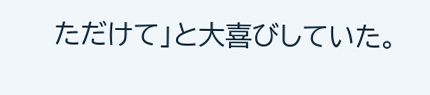ただけて」と大喜びしていた。